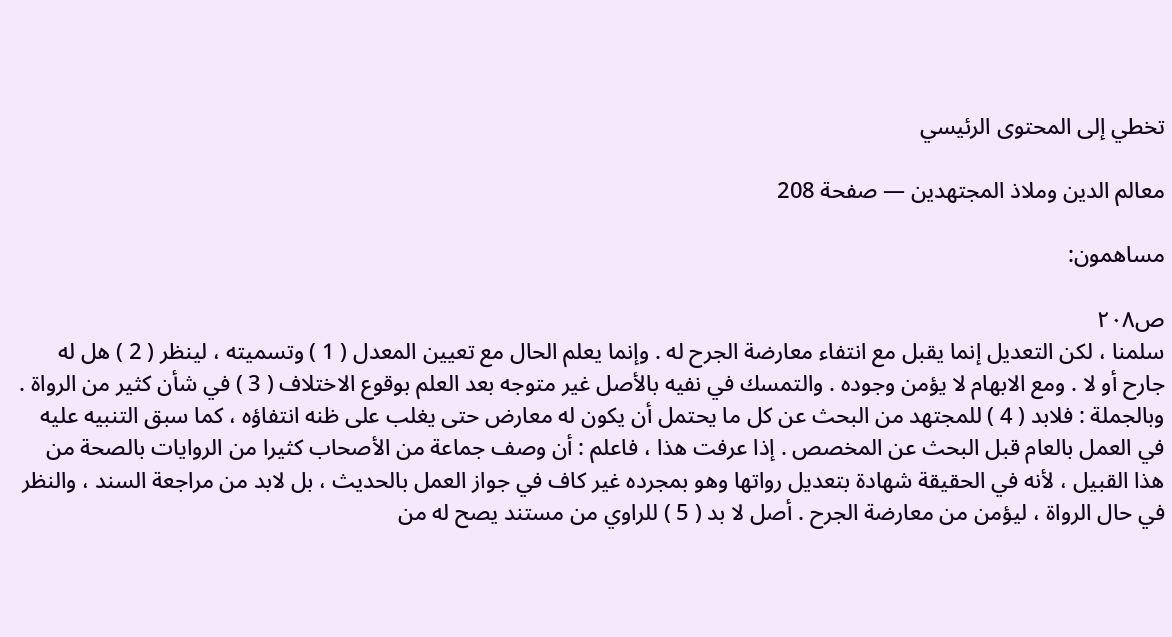تخطي إلى المحتوى الرئيسي

معالم الدين وملاذ المجتهدين — صفحة 208

مساهمون:

ص٢٠٨
سلمنا ، لكن التعديل إنما يقبل مع انتفاء معارضة الجرح له . وإنما يعلم الحال مع تعيين المعدل ( 1 ) وتسميته ، لينظر ( 2 ) هل له جارح أو لا . ومع الابهام لا يؤمن وجوده . والتمسك في نفيه بالأصل غير متوجه بعد العلم بوقوع الاختلاف ( 3 ) في شأن كثير من الرواة . وبالجملة : فلابد ( 4 ) للمجتهد من البحث عن كل ما يحتمل أن يكون له معارض حتى يغلب على ظنه انتفاؤه ، كما سبق التنبيه عليه في العمل بالعام قبل البحث عن المخصص . إذا عرفت هذا ، فاعلم : أن وصف جماعة من الأصحاب كثيرا من الروايات بالصحة من هذا القبيل ، لأنه في الحقيقة شهادة بتعديل رواتها وهو بمجرده غير كاف في جواز العمل بالحديث ، بل لابد من مراجعة السند ، والنظر في حال الرواة ، ليؤمن من معارضة الجرح . أصل لا بد ( 5 ) للراوي من مستند يصح له من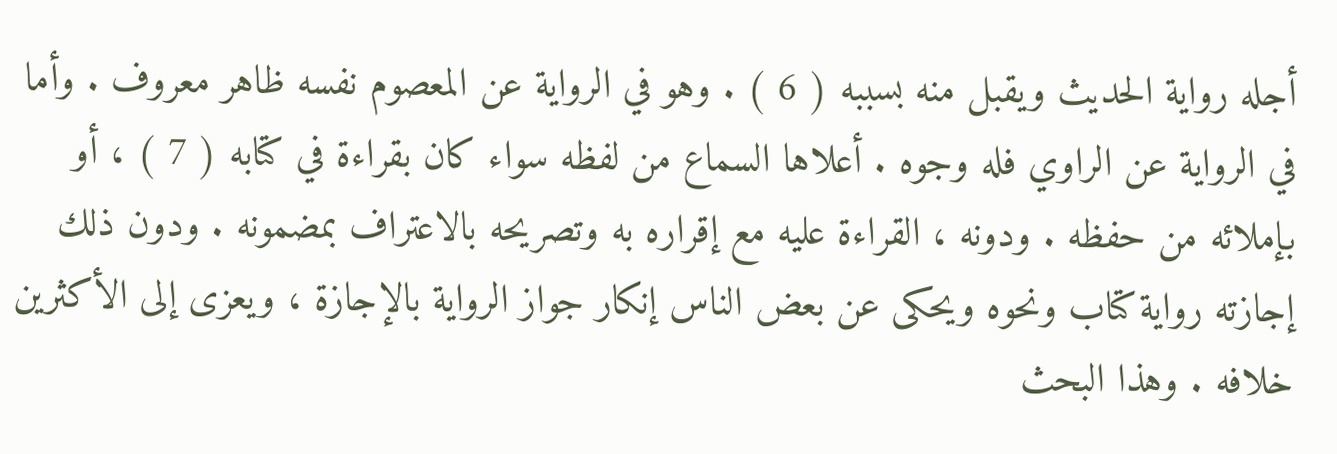أجله رواية الحديث ويقبل منه بسببه ( 6 ) . وهو في الرواية عن المعصوم نفسه ظاهر معروف . وأما في الرواية عن الراوي فله وجوه . أعلاها السماع من لفظه سواء كان بقراءة في كتابه ( 7 ) ، أو بإملائه من حفظه . ودونه ، القراءة عليه مع إقراره به وتصريحه بالاعتراف بمضمونه . ودون ذلك إجازته رواية كتاب ونحوه ويحكى عن بعض الناس إنكار جواز الرواية بالإجازة ، ويعزى إلى الأكثرين خلافه . وهذا البحث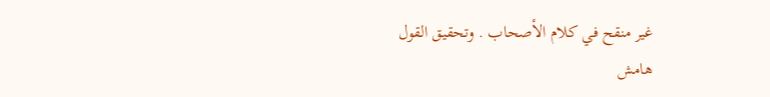غير منقح في كلام الأصحاب . وتحقيق القول
هامش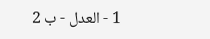1 - العدل - ب 2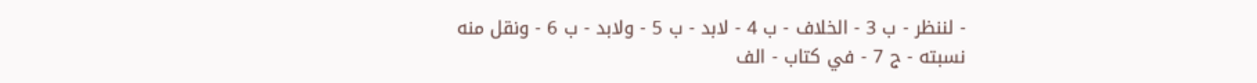- لننظر - ب 3 - الخلاف - ب 4 - لابد - ب 5 - ولابد - ب 6 - ونقل منه نسبته - ج 7 - في كتاب - الف